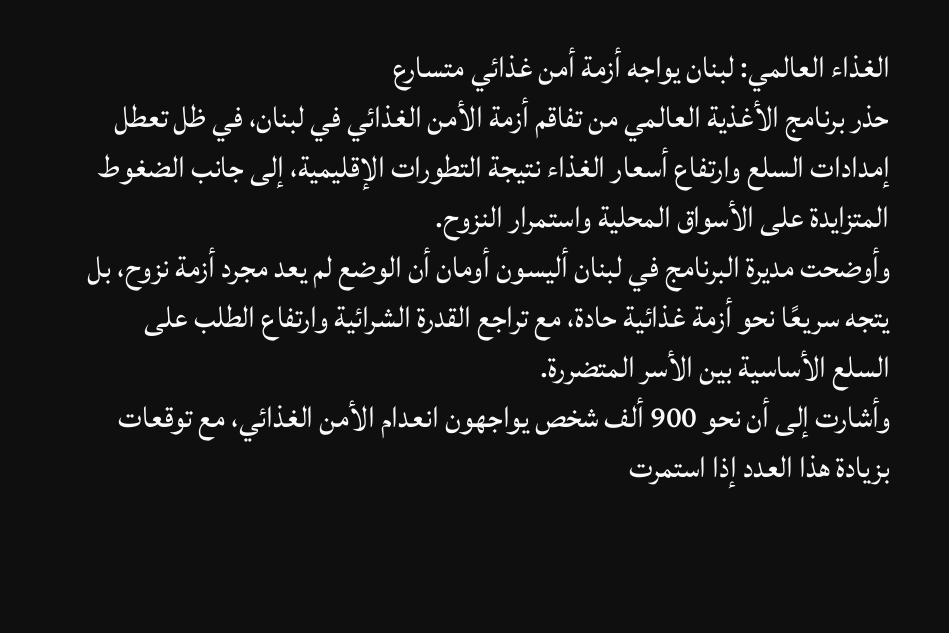الغذاء العالمي: لبنان يواجه أزمة أمن غذائي متسارع
حذر برنامج الأغذية العالمي من تفاقم أزمة الأمن الغذائي في لبنان، في ظل تعطل إمدادات السلع وارتفاع أسعار الغذاء نتيجة التطورات الإقليمية، إلى جانب الضغوط المتزايدة على الأسواق المحلية واستمرار النزوح.
وأوضحت مديرة البرنامج في لبنان أليسون أومان أن الوضع لم يعد مجرد أزمة نزوح، بل يتجه سريعًا نحو أزمة غذائية حادة، مع تراجع القدرة الشرائية وارتفاع الطلب على السلع الأساسية بين الأسر المتضررة.
وأشارت إلى أن نحو 900 ألف شخص يواجهون انعدام الأمن الغذائي، مع توقعات بزيادة هذا العدد إذا استمرت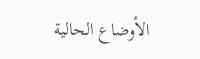الأوضاع الحالية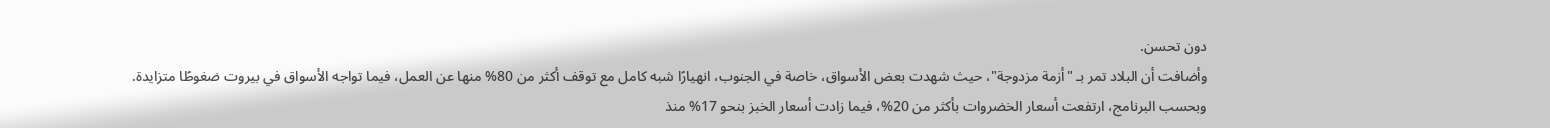دون تحسن.
وأضافت أن البلاد تمر بـ "أزمة مزدوجة"، حيث شهدت بعض الأسواق، خاصة في الجنوب، انهيارًا شبه كامل مع توقف أكثر من 80% منها عن العمل، فيما تواجه الأسواق في بيروت ضغوطًا متزايدة.
وبحسب البرنامج، ارتفعت أسعار الخضروات بأكثر من 20%، فيما زادت أسعار الخبز بنحو 17% منذ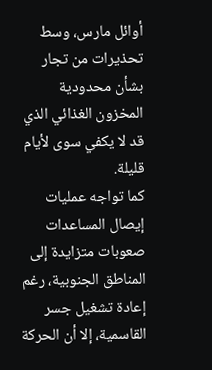أوائل مارس، وسط تحذيرات من تجار بشأن محدودية المخزون الغذائي الذي قد لا يكفي سوى لأيام قليلة.
كما تواجه عمليات إيصال المساعدات صعوبات متزايدة إلى المناطق الجنوبية، رغم إعادة تشغيل جسر القاسمية، إلا أن الحركة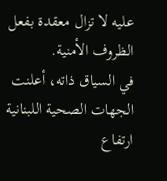عليه لا تزال معقدة بفعل الظروف الأمنية.
في السياق ذاته، أعلنت الجهات الصحية اللبنانية ارتفاع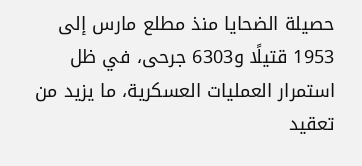حصيلة الضحايا منذ مطلع مارس إلى 1953 قتيلًا و6303 جرحى، في ظل استمرار العمليات العسكرية، ما يزيد من تعقيد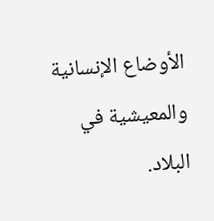الأوضاع الإنسانية والمعيشية في البلاد.